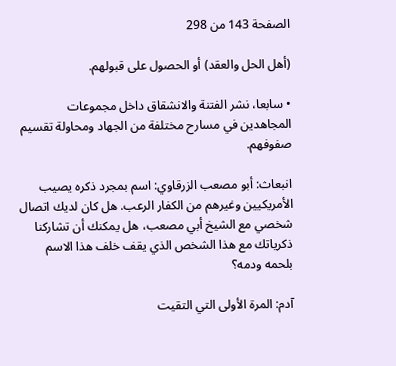الصفحة 143 من 298

(أهل الحل والعقد) أو الحصول على قبولهم.

• سابعا، نشر الفتنة والانشقاق داخل مجموعات المجاهدين في مسارح مختلفة من الجهاد ومحاولة تقسيم صفوفهم.

انبعاث: أبو مصعب الزرقاوي: اسم بمجرد ذكره يصيب الأمريكيين وغيرهم من الكفار الرعب. هل كان لديك اتصال شخصي مع الشيخ أبي مصعب، هل يمكنك أن تشاركنا ذكرياتك مع هذا الشخص الذي يقف خلف هذا الاسم بلحمه ودمه؟

آدم: المرة الأولى التي التقيت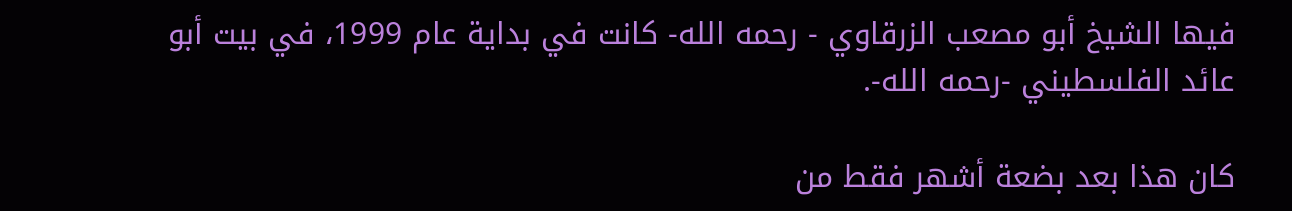فيها الشيخ أبو مصعب الزرقاوي - رحمه الله- كانت في بداية عام 1999، في بيت أبو عائد الفلسطيني -رحمه الله-.

كان هذا بعد بضعة أشهر فقط من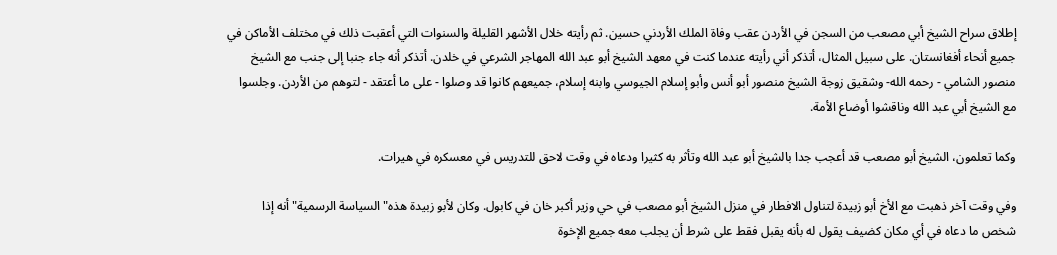إطلاق سراح الشيخ أبي مصعب من السجن في الأردن عقب وفاة الملك الأردني حسين. ثم رأيته خلال الأشهر القليلة والسنوات التي أعقبت ذلك في مختلف الأماكن في جميع أنحاء أفغانستان. على سبيل المثال، أتذكر أني رأيته عندما كنت في معهد الشيخ أبو عبد الله المهاجر الشرعي في خلدن. أتذكر أنه جاء جنبا إلى جنب مع الشيخ منصور الشامي - رحمه الله- وشقيق زوجة الشيخ منصور أبو أنس وأبو إسلام الجيوسي وابنه إسلام، جميعهم كانوا قد وصلوا - على ما أعتقد - لتوهم من الأردن. وجلسوا مع الشيخ أبي عبد الله وناقشوا أوضاع الأمة.

وكما تعلمون، الشيخ أبو مصعب قد أعجب جدا بالشيخ أبو عبد الله وتأثر به كثيرا ودعاه في وقت لاحق للتدريس في معسكره في هيرات.

وفي وقت آخر ذهبت مع الأخ أبو زبيدة لتناول الافطار في منزل الشيخ أبو مصعب في حي وزير أكبر خان في كابول. وكان لأبو زبيدة هذه"السياسة الرسمية"أنه إذا شخص ما دعاه في أي مكان كضيف يقول له بأنه يقبل فقط على شرط أن يجلب معه جميع الإخوة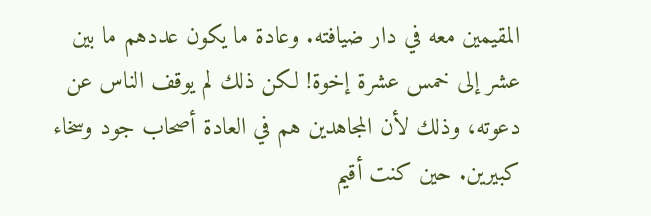المقيمين معه في دار ضيافته. وعادة ما يكون عددهم ما بين عشر إلى خمس عشرة إخوة! لكن ذلك لم يوقف الناس عن دعوته، وذلك لأن المجاهدين هم في العادة أصحاب جود وسخاء كبيرين. حين كنت أقيم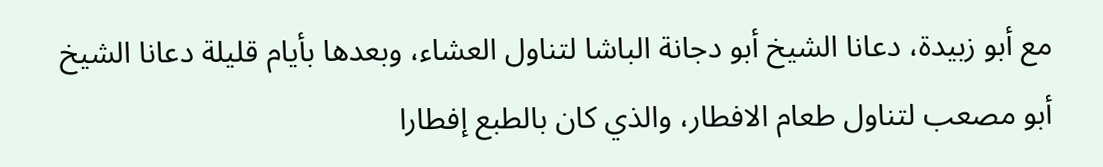مع أبو زبيدة، دعانا الشيخ أبو دجانة الباشا لتناول العشاء، وبعدها بأيام قليلة دعانا الشيخ أبو مصعب لتناول طعام الافطار، والذي كان بالطبع إفطارا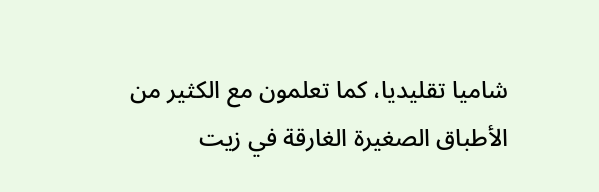شاميا تقليديا، كما تعلمون مع الكثير من الأطباق الصغيرة الغارقة في زيت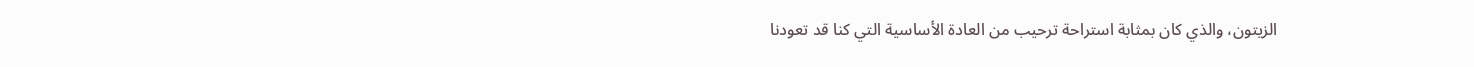الزيتون، والذي كان بمثابة استراحة ترحيب من العادة الأساسية التي كنا قد تعودنا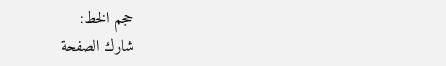حجم الخط:
شارك الصفحة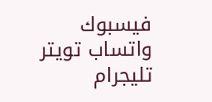فيسبوك واتساب تويتر تليجرام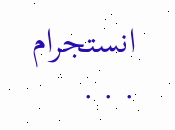انستجرام
. . .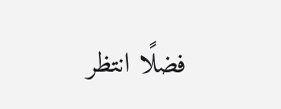فضلًا انتظر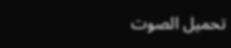تحميل الصوت